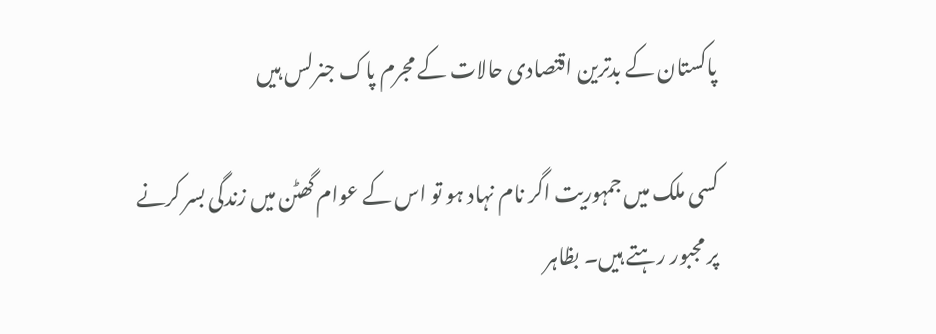پاکستان کے بدترین اقتصادی حالات کے مجرم پاک جنرلس ہیں

کسی ملک میں جمہوریت اگر نام نہاد ہو تو اس کے عوام گھٹن میں زندگی بسر کرنے پر مجبور رہتے ہیں۔ بظاہر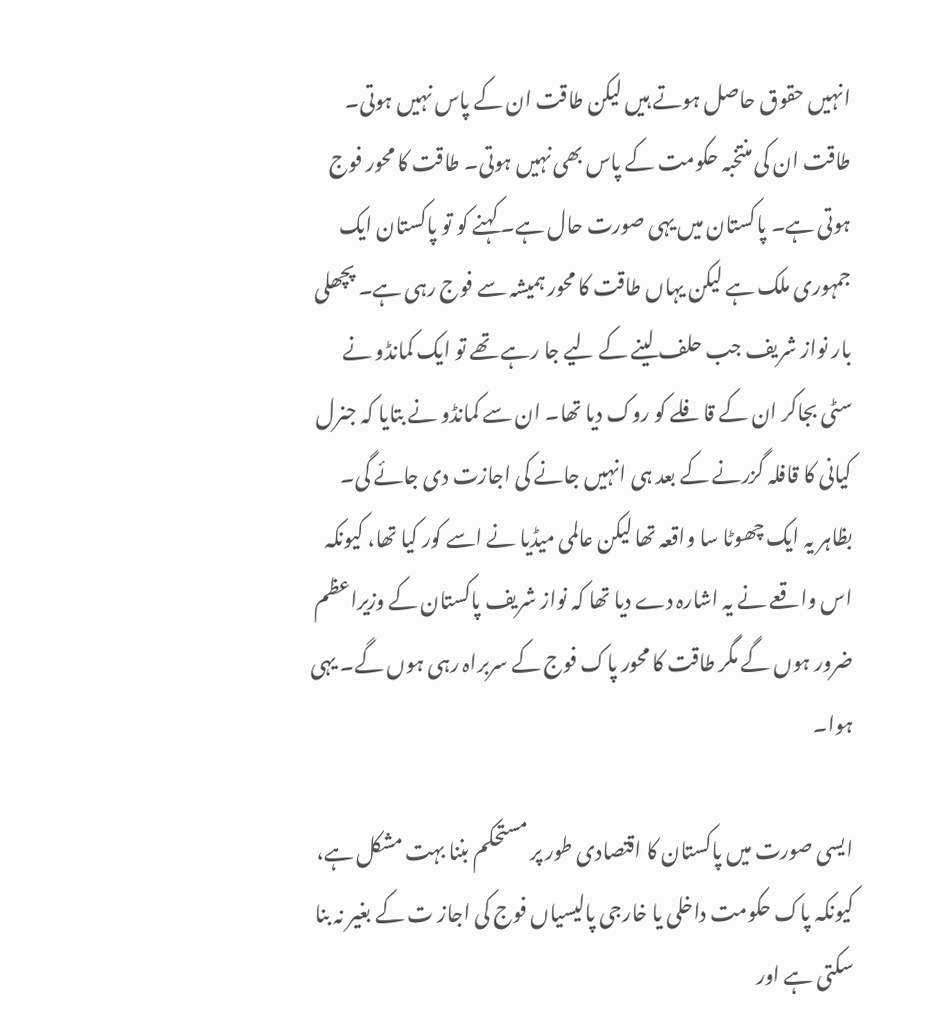انہیں حقوق حاصل ہوتے ہیں لیکن طاقت ان کے پاس نہیں ہوتی۔ طاقت ان کی منتخبہ حکومت کے پاس بھی نہیں ہوتی۔ طاقت کا محور فوج ہوتی ہے۔ پاکستان میں یہی صورت حال ہے۔ کہنے کو تو پاکستان ایک جمہوری ملک ہے لیکن یہاں طاقت کا محور ہمیشہ سے فوج رہی ہے۔ پچھلی بار نواز شریف جب حلف لینے کے لیے جا رہے تھے تو ایک کمانڈو نے سٹی بجاکر ان کے قافلے کو روک دیا تھا۔ ان سے کمانڈو نے بتایا کہ جنرل کیانی کا قافلہ گزرنے کے بعد ہی انہیں جانے کی اجازت دی جائے گی۔ بظاہر یہ ایک چھوٹا سا واقعہ تھا لیکن عالمی میڈیا نے اسے کور کیا تھا، کیونکہ اس واقعے نے یہ اشارہ دے دیا تھا کہ نواز شریف پاکستان کے وزیراعظم ضرور ہوں گے مگر طاقت کا محور پاک فوج کے سربراہ رہی ہوں گے۔ یہی ہوا۔

ایسی صورت میں پاکستان کا اقتصادی طور پر مستحکم بننا بہت مشکل ہے، کیونکہ پاک حکومت داخلی یا خارجی پالیسیاں فوج کی اجاز ت کے بغیر نہ بنا سکتی ہے اور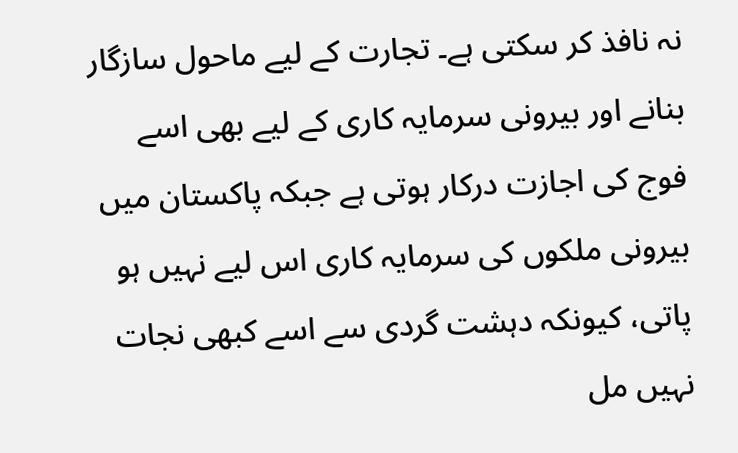نہ نافذ کر سکتی ہے۔ تجارت کے لیے ماحول سازگار بنانے اور بیرونی سرمایہ کاری کے لیے بھی اسے فوج کی اجازت درکار ہوتی ہے جبکہ پاکستان میں بیرونی ملکوں کی سرمایہ کاری اس لیے نہیں ہو پاتی، کیونکہ دہشت گردی سے اسے کبھی نجات نہیں مل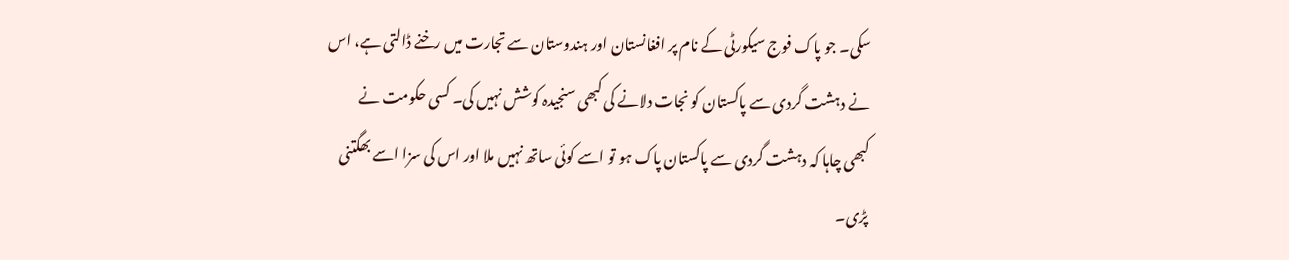سکی۔ جو پاک فوج سیکورٹی کے نام پر افغانستان اور ہندوستان سے تجارت میں رخنے ڈالتی ہے، اس نے دہشت گردی سے پاکستان کو نجات دلانے کی کبھی سنجیدہ کوشش نہیں کی۔ کسی حکومت نے کبھی چاہا کہ دہشت گردی سے پاکستان پاک ہو تو اسے کوئی ساتھ نہیں ملا اور اس کی سزا اسے بھگتنی پڑی۔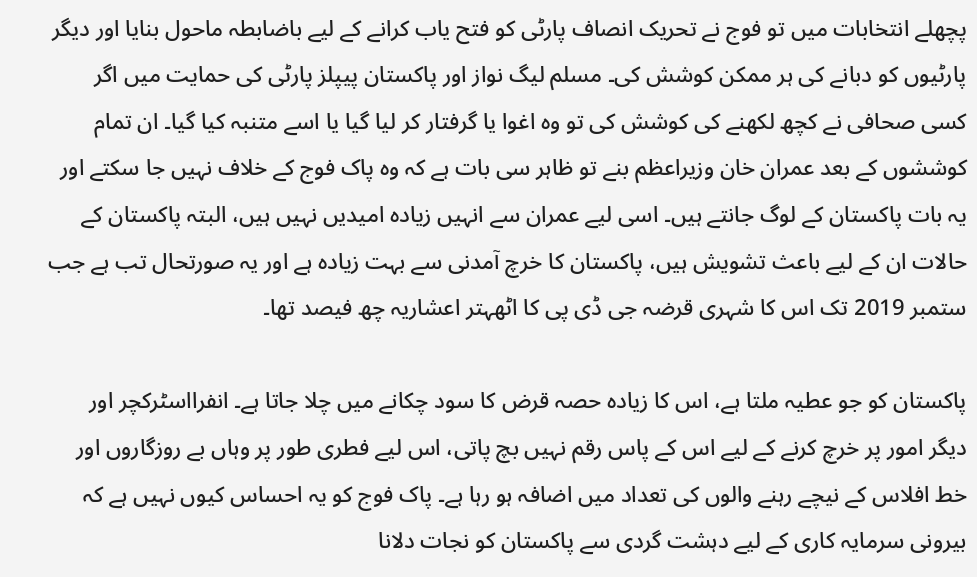پچھلے انتخابات میں تو فوج نے تحریک انصاف پارٹی کو فتح یاب کرانے کے لیے باضابطہ ماحول بنایا اور دیگر پارٹیوں کو دبانے کی ہر ممکن کوشش کی۔ مسلم لیگ نواز اور پاکستان پیپلز پارٹی کی حمایت میں اگر کسی صحافی نے کچھ لکھنے کی کوشش کی تو وہ اغوا یا گرفتار کر لیا گیا یا اسے متنبہ کیا گیا۔ ان تمام کوششوں کے بعد عمران خان وزیراعظم بنے تو ظاہر سی بات ہے کہ وہ پاک فوج کے خلاف نہیں جا سکتے اور یہ بات پاکستان کے لوگ جانتے ہیں۔ اسی لیے عمران سے انہیں زیادہ امیدیں نہیں ہیں، البتہ پاکستان کے حالات ان کے لیے باعث تشویش ہیں، پاکستان کا خرچ آمدنی سے بہت زیادہ ہے اور یہ صورتحال تب ہے جب ستمبر 2019 تک اس کا شہری قرضہ جی ڈی پی کا اٹھہتر اعشاریہ چھ فیصد تھا۔

پاکستان کو جو عطیہ ملتا ہے، اس کا زیادہ حصہ قرض کا سود چکانے میں چلا جاتا ہے۔ انفرااسٹرکچر اور دیگر امور پر خرچ کرنے کے لیے اس کے پاس رقم نہیں بچ پاتی، اس لیے فطری طور پر وہاں بے روزگاروں اور خط افلاس کے نیچے رہنے والوں کی تعداد میں اضافہ ہو رہا ہے۔ پاک فوج کو یہ احساس کیوں نہیں ہے کہ بیرونی سرمایہ کاری کے لیے دہشت گردی سے پاکستان کو نجات دلانا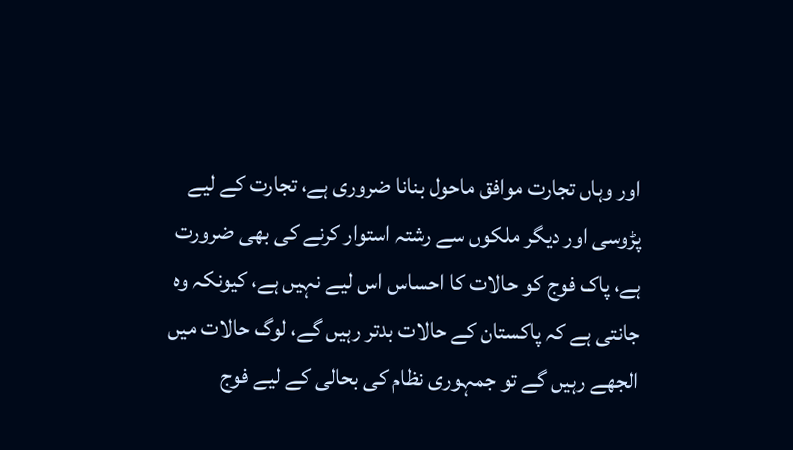اور وہاں تجارت موافق ماحول بنانا ضروری ہے، تجارت کے لیے پڑوسی اور دیگر ملکوں سے رشتہ استوار کرنے کی بھی ضرورت ہے، پاک فوج کو حالات کا احساس اس لیے نہیں ہے، کیونکہ وہ جانتی ہے کہ پاکستان کے حالات بدتر رہیں گے، لوگ حالات میں الجھے رہیں گے تو جمہوری نظام کی بحالی کے لیے فوج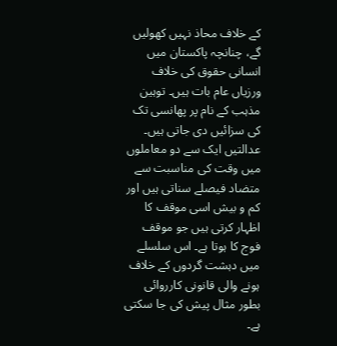کے خلاف محاذ نہیں کھولیں گے، چنانچہ پاکستان میں انسانی حقوق کی خلاف ورزیاں عام بات ہیں۔ توہین مذہب کے نام پر پھانسی تک کی سزائیں دی جاتی ہیں۔ عدالتیں ایک سے دو معاملوں میں وقت کی مناسبت سے متضاد فیصلے سناتی ہیں اور کم و بیش اسی موقف کا اظہار کرتی ہیں جو موقف فوج کا ہوتا ہے۔ اس سلسلے میں دہشت گردوں کے خلاف ہونے والی قانونی کارروائی بطور مثال پیش کی جا سکتی ہے۔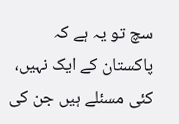سچ تو یہ ہے کہ پاکستان کے ایک نہیں، کئی مسئلے ہیں جن کی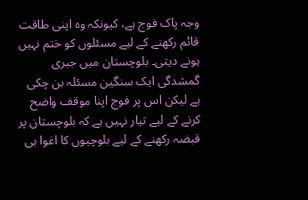وجہ پاک فوج ہے، کیونکہ وہ اپنی طاقت قائم رکھنے کے لیے مسئلوں کو ختم نہیں ہونے دیتی۔ بلوچستان میں جبری گمشدگی ایک سنگین مسئلہ بن چکی ہے لیکن اس پر فوج اپنا موقف واضح کرنے کے لیے تیار نہیں ہے کہ بلوچستان پر قبضہ رکھنے کے لیے بلوچیوں کا اغوا ہی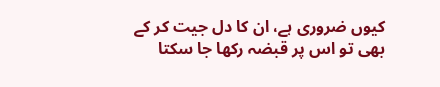کیوں ضروری ہے، ان کا دل جیت کر کے بھی تو اس پر قبضہ رکھا جا سکتا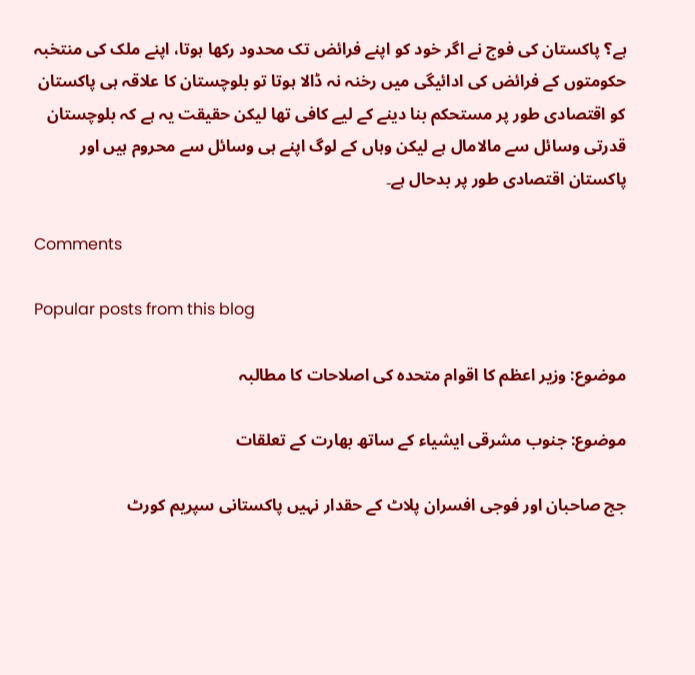ہے؟ پاکستان کی فوج نے اگر خود کو اپنے فرائض تک محدود رکھا ہوتا، اپنے ملک کی منتخبہ حکومتوں کے فرائض کی ادائیگی میں رخنہ نہ ڈالا ہوتا تو بلوچستان کا علاقہ ہی پاکستان کو اقتصادی طور پر مستحکم بنا دینے کے لیے کافی تھا لیکن حقیقت یہ ہے کہ بلوچستان قدرتی وسائل سے مالامال ہے لیکن وہاں کے لوگ اپنے ہی وسائل سے محروم ہیں اور پاکستان اقتصادی طور پر بدحال ہے۔

Comments

Popular posts from this blog

موضوع: وزیر اعظم کا اقوام متحدہ کی اصلاحات کا مطالبہ

موضوع: جنوب مشرقی ایشیاء کے ساتھ بھارت کے تعلقات

جج صاحبان اور فوجی افسران پلاٹ کے حقدار نہیں پاکستانی سپریم کورٹ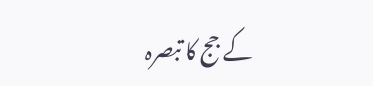کے جج کا تبصرہ